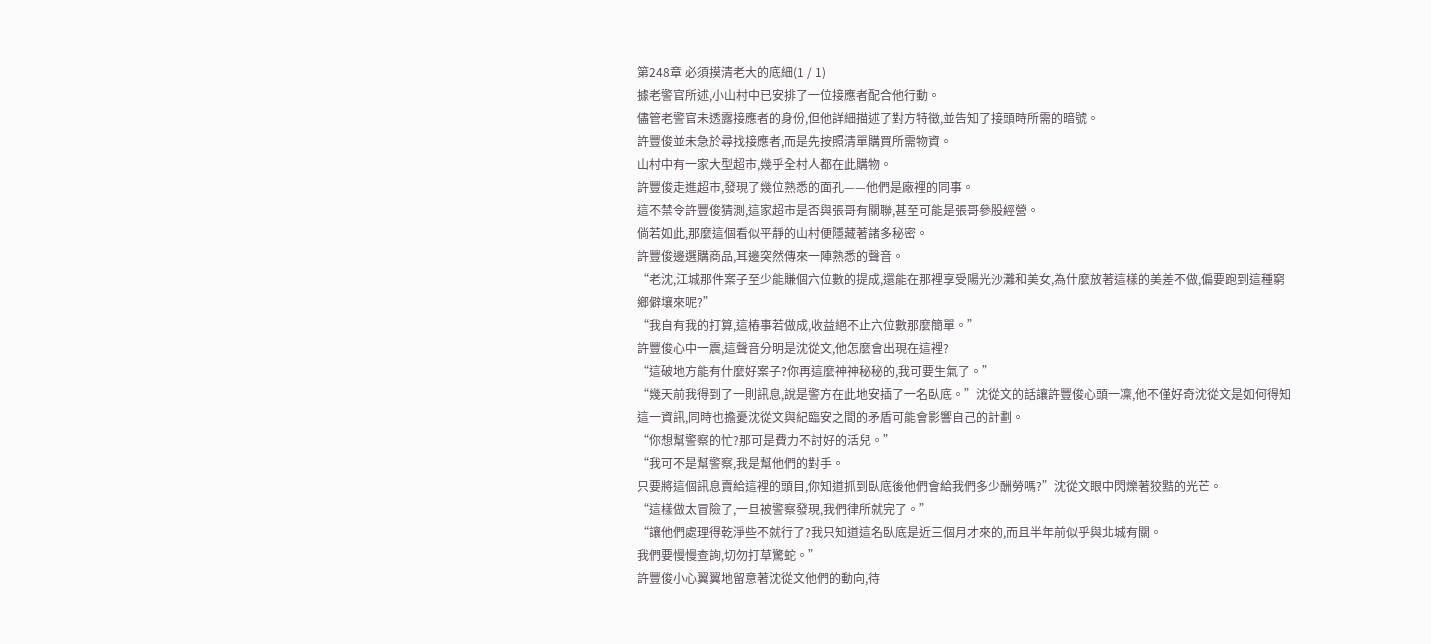第248章 必須摸清老大的底細(1 / 1)
據老警官所述,小山村中已安排了一位接應者配合他行動。
儘管老警官未透露接應者的身份,但他詳細描述了對方特徵,並告知了接頭時所需的暗號。
許豐俊並未急於尋找接應者,而是先按照清單購買所需物資。
山村中有一家大型超市,幾乎全村人都在此購物。
許豐俊走進超市,發現了幾位熟悉的面孔——他們是廠裡的同事。
這不禁令許豐俊猜測,這家超市是否與張哥有關聯,甚至可能是張哥參股經營。
倘若如此,那麼這個看似平靜的山村便隱藏著諸多秘密。
許豐俊邊選購商品,耳邊突然傳來一陣熟悉的聲音。
“老沈,江城那件案子至少能賺個六位數的提成,還能在那裡享受陽光沙灘和美女,為什麼放著這樣的美差不做,偏要跑到這種窮鄉僻壤來呢?”
“我自有我的打算,這樁事若做成,收益絕不止六位數那麼簡單。”
許豐俊心中一震,這聲音分明是沈從文,他怎麼會出現在這裡?
“這破地方能有什麼好案子?你再這麼神神秘秘的,我可要生氣了。”
“幾天前我得到了一則訊息,說是警方在此地安插了一名臥底。”沈從文的話讓許豐俊心頭一凜,他不僅好奇沈從文是如何得知這一資訊,同時也擔憂沈從文與紀臨安之間的矛盾可能會影響自己的計劃。
“你想幫警察的忙?那可是費力不討好的活兒。”
“我可不是幫警察,我是幫他們的對手。
只要將這個訊息賣給這裡的頭目,你知道抓到臥底後他們會給我們多少酬勞嗎?”沈從文眼中閃爍著狡黠的光芒。
“這樣做太冒險了,一旦被警察發現,我們律所就完了。”
“讓他們處理得乾淨些不就行了?我只知道這名臥底是近三個月才來的,而且半年前似乎與北城有關。
我們要慢慢查詢,切勿打草驚蛇。”
許豐俊小心翼翼地留意著沈從文他們的動向,待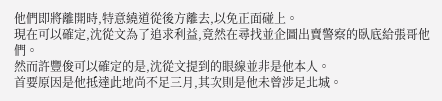他們即將離開時,特意繞道從後方離去,以免正面碰上。
現在可以確定,沈從文為了追求利益,竟然在尋找並企圖出賣警察的臥底給張哥他們。
然而許豐俊可以確定的是,沈從文提到的眼線並非是他本人。
首要原因是他抵達此地尚不足三月,其次則是他未曾涉足北城。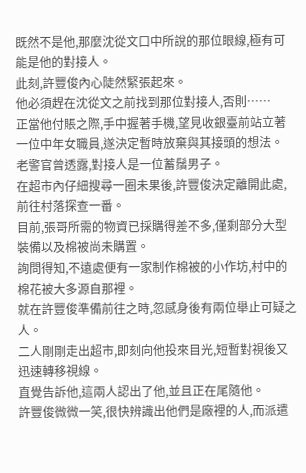既然不是他,那麼沈從文口中所說的那位眼線,極有可能是他的對接人。
此刻,許豐俊內心陡然緊張起來。
他必須趕在沈從文之前找到那位對接人,否則……
正當他付賬之際,手中握著手機,望見收銀臺前站立著一位中年女職員,遂決定暫時放棄與其接頭的想法。
老警官曾透露,對接人是一位蓄鬚男子。
在超市內仔細搜尋一圈未果後,許豐俊決定離開此處,前往村落探查一番。
目前,張哥所需的物資已採購得差不多,僅剩部分大型裝備以及棉被尚未購置。
詢問得知,不遠處便有一家制作棉被的小作坊,村中的棉花被大多源自那裡。
就在許豐俊準備前往之時,忽感身後有兩位舉止可疑之人。
二人剛剛走出超市,即刻向他投來目光,短暫對視後又迅速轉移視線。
直覺告訴他,這兩人認出了他,並且正在尾隨他。
許豐俊微微一笑,很快辨識出他們是廠裡的人,而派遣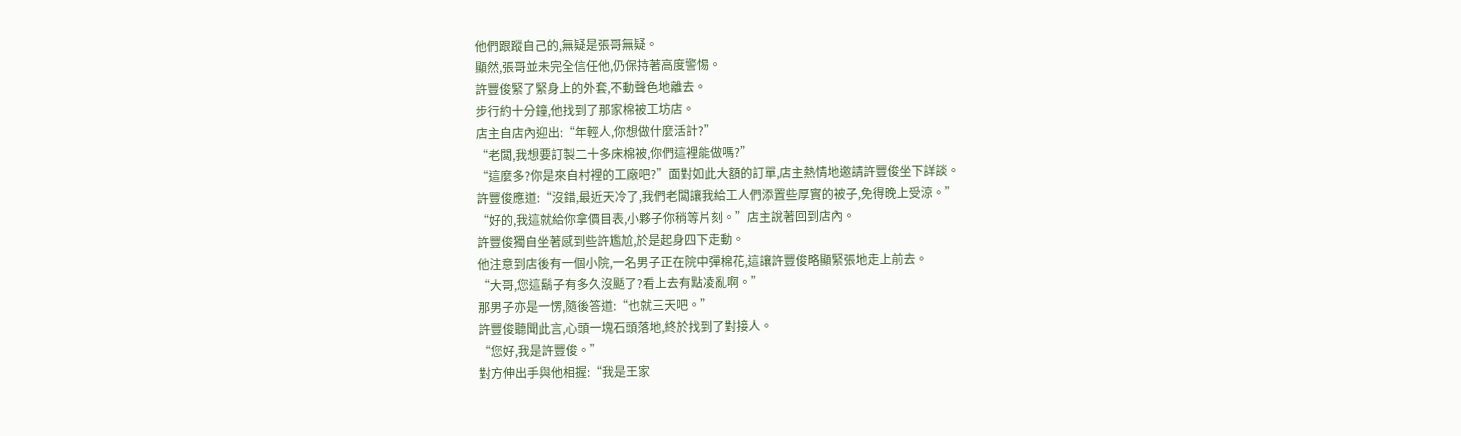他們跟蹤自己的,無疑是張哥無疑。
顯然,張哥並未完全信任他,仍保持著高度警惕。
許豐俊緊了緊身上的外套,不動聲色地離去。
步行約十分鐘,他找到了那家棉被工坊店。
店主自店內迎出:“年輕人,你想做什麼活計?”
“老闆,我想要訂製二十多床棉被,你們這裡能做嗎?”
“這麼多?你是來自村裡的工廠吧?”面對如此大額的訂單,店主熱情地邀請許豐俊坐下詳談。
許豐俊應道:“沒錯,最近天冷了,我們老闆讓我給工人們添置些厚實的被子,免得晚上受涼。”
“好的,我這就給你拿價目表,小夥子你稍等片刻。”店主說著回到店內。
許豐俊獨自坐著感到些許尷尬,於是起身四下走動。
他注意到店後有一個小院,一名男子正在院中彈棉花,這讓許豐俊略顯緊張地走上前去。
“大哥,您這鬍子有多久沒颳了?看上去有點凌亂啊。”
那男子亦是一愣,隨後答道:“也就三天吧。”
許豐俊聽聞此言,心頭一塊石頭落地,終於找到了對接人。
“您好,我是許豐俊。”
對方伸出手與他相握:“我是王家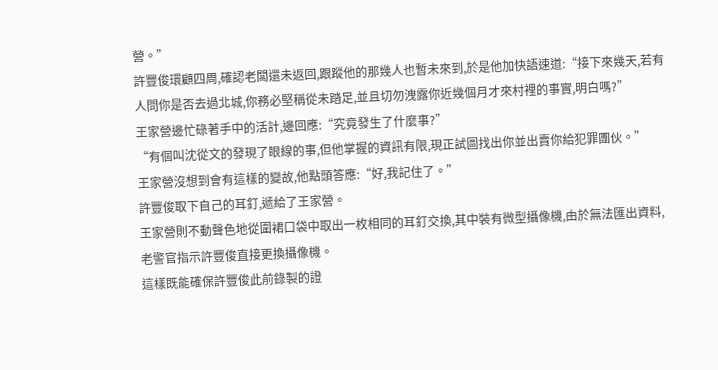營。”
許豐俊環顧四周,確認老闆還未返回,跟蹤他的那幾人也暫未來到,於是他加快語速道:“接下來幾天,若有人問你是否去過北城,你務必堅稱從未踏足,並且切勿洩露你近幾個月才來村裡的事實,明白嗎?”
王家營邊忙碌著手中的活計,邊回應:“究竟發生了什麼事?”
“有個叫沈從文的發現了眼線的事,但他掌握的資訊有限,現正試圖找出你並出賣你給犯罪團伙。”
王家營沒想到會有這樣的變故,他點頭答應:“好,我記住了。”
許豐俊取下自己的耳釘,遞給了王家營。
王家營則不動聲色地從圍裙口袋中取出一枚相同的耳釘交換,其中裝有微型攝像機,由於無法匯出資料,老警官指示許豐俊直接更換攝像機。
這樣既能確保許豐俊此前錄製的證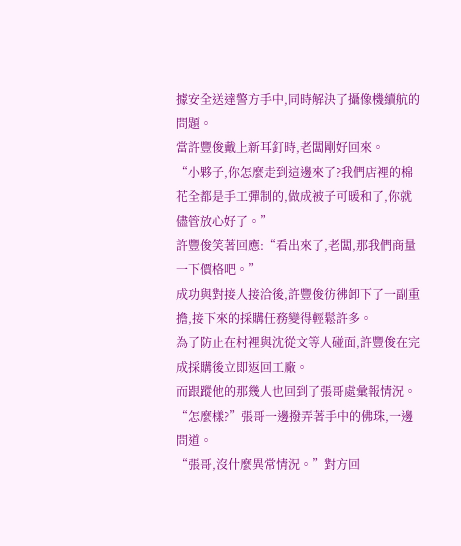據安全送達警方手中,同時解決了攝像機續航的問題。
當許豐俊戴上新耳釘時,老闆剛好回來。
“小夥子,你怎麼走到這邊來了?我們店裡的棉花全都是手工彈制的,做成被子可暖和了,你就儘管放心好了。”
許豐俊笑著回應:“看出來了,老闆,那我們商量一下價格吧。”
成功與對接人接洽後,許豐俊彷彿卸下了一副重擔,接下來的採購任務變得輕鬆許多。
為了防止在村裡與沈從文等人碰面,許豐俊在完成採購後立即返回工廠。
而跟蹤他的那幾人也回到了張哥處彙報情況。
“怎麼樣?”張哥一邊撥弄著手中的佛珠,一邊問道。
“張哥,沒什麼異常情況。”對方回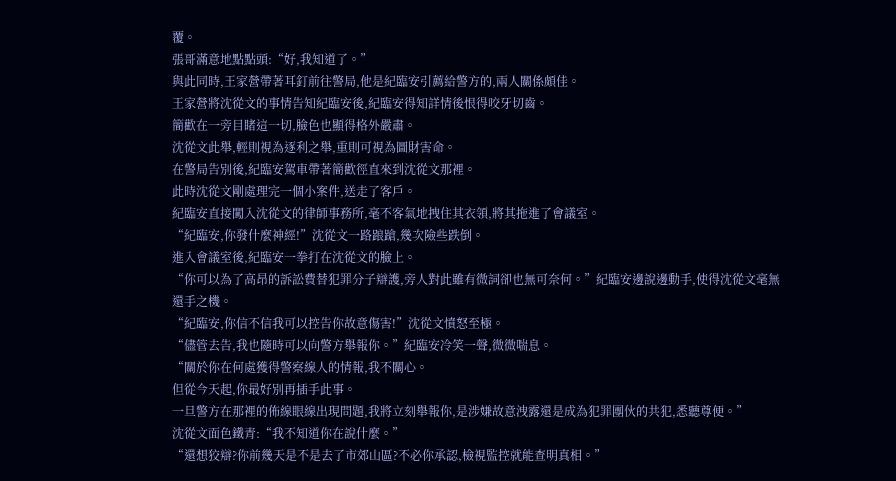覆。
張哥滿意地點點頭:“好,我知道了。”
與此同時,王家營帶著耳釘前往警局,他是紀臨安引薦給警方的,兩人關係頗佳。
王家營將沈從文的事情告知紀臨安後,紀臨安得知詳情後恨得咬牙切齒。
簡歡在一旁目睹這一切,臉色也顯得格外嚴肅。
沈從文此舉,輕則視為逐利之舉,重則可視為圖財害命。
在警局告別後,紀臨安駕車帶著簡歡徑直來到沈從文那裡。
此時沈從文剛處理完一個小案件,送走了客戶。
紀臨安直接闖入沈從文的律師事務所,毫不客氣地拽住其衣領,將其拖進了會議室。
“紀臨安,你發什麼神經!”沈從文一路踉蹌,幾次險些跌倒。
進入會議室後,紀臨安一拳打在沈從文的臉上。
“你可以為了高昂的訴訟費替犯罪分子辯護,旁人對此雖有微詞卻也無可奈何。”紀臨安邊說邊動手,使得沈從文毫無還手之機。
“紀臨安,你信不信我可以控告你故意傷害!”沈從文憤怒至極。
“儘管去告,我也隨時可以向警方舉報你。”紀臨安冷笑一聲,微微喘息。
“關於你在何處獲得警察線人的情報,我不關心。
但從今天起,你最好別再插手此事。
一旦警方在那裡的佈線眼線出現問題,我將立刻舉報你,是涉嫌故意洩露還是成為犯罪團伙的共犯,悉聽尊便。”
沈從文面色鐵青:“我不知道你在說什麼。”
“還想狡辯?你前幾天是不是去了市郊山區?不必你承認,檢視監控就能查明真相。”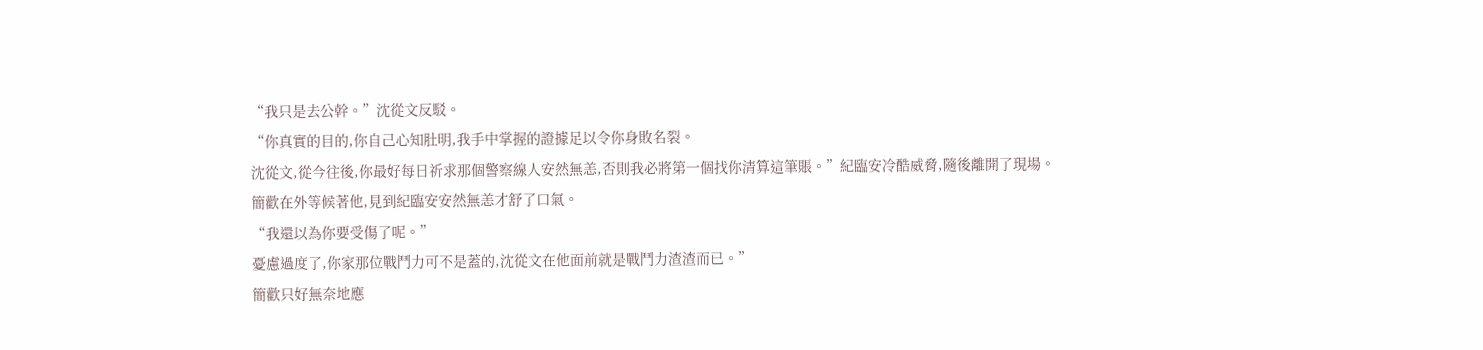“我只是去公幹。”沈從文反駁。
“你真實的目的,你自己心知肚明,我手中掌握的證據足以令你身敗名裂。
沈從文,從今往後,你最好每日祈求那個警察線人安然無恙,否則我必將第一個找你清算這筆賬。”紀臨安冷酷威脅,隨後離開了現場。
簡歡在外等候著他,見到紀臨安安然無恙才舒了口氣。
“我還以為你要受傷了呢。”
憂慮過度了,你家那位戰鬥力可不是蓋的,沈從文在他面前就是戰鬥力渣渣而已。”
簡歡只好無奈地應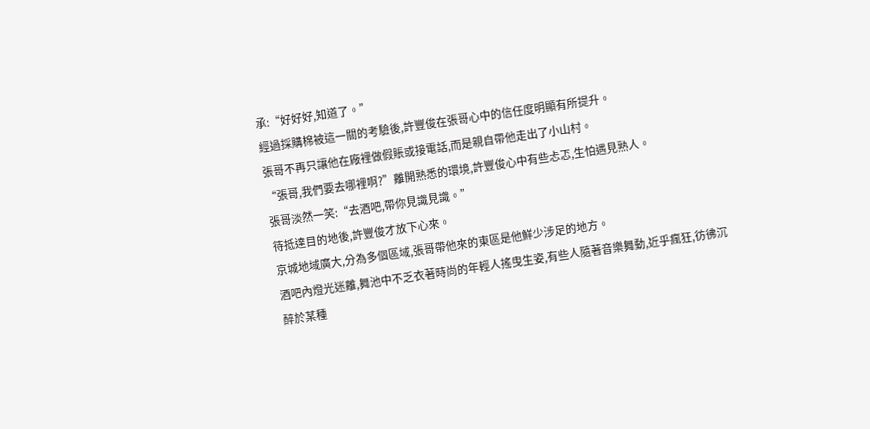承:“好好好,知道了。”
經過採購棉被這一關的考驗後,許豐俊在張哥心中的信任度明顯有所提升。
張哥不再只讓他在廠裡做假賬或接電話,而是親自帶他走出了小山村。
“張哥,我們要去哪裡啊?”離開熟悉的環境,許豐俊心中有些忐忑,生怕遇見熟人。
張哥淡然一笑:“去酒吧,帶你見識見識。”
待抵達目的地後,許豐俊才放下心來。
京城地域廣大,分為多個區域,張哥帶他來的東區是他鮮少涉足的地方。
酒吧內燈光迷離,舞池中不乏衣著時尚的年輕人搖曳生姿,有些人隨著音樂舞動,近乎瘋狂,彷彿沉醉於某種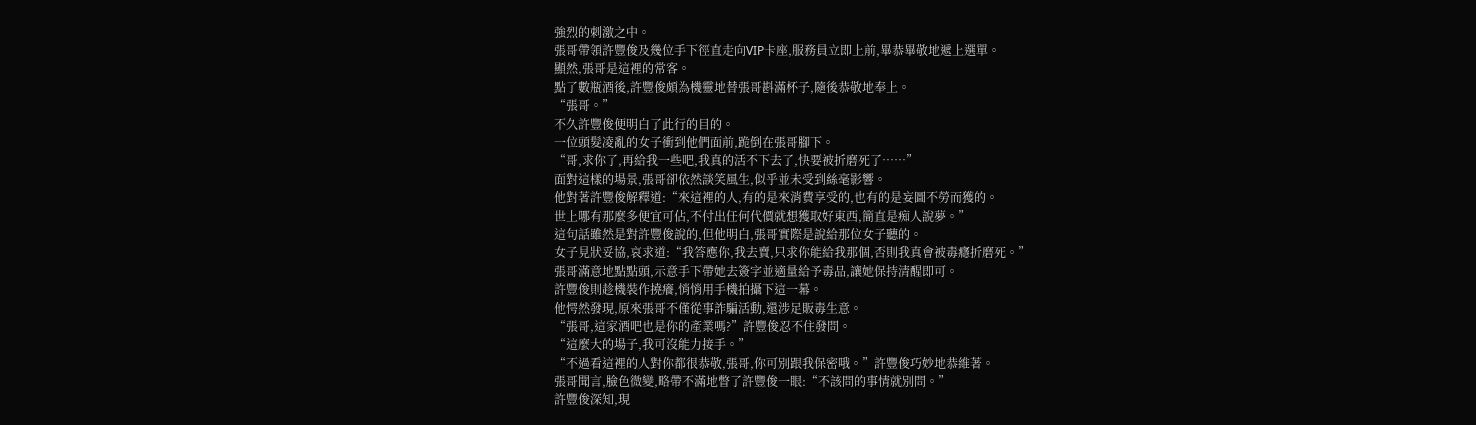強烈的刺激之中。
張哥帶領許豐俊及幾位手下徑直走向VIP卡座,服務員立即上前,畢恭畢敬地遞上選單。
顯然,張哥是這裡的常客。
點了數瓶酒後,許豐俊頗為機靈地替張哥斟滿杯子,隨後恭敬地奉上。
“張哥。”
不久許豐俊便明白了此行的目的。
一位頭髮凌亂的女子衝到他們面前,跪倒在張哥腳下。
“哥,求你了,再給我一些吧,我真的活不下去了,快要被折磨死了……”
面對這樣的場景,張哥卻依然談笑風生,似乎並未受到絲毫影響。
他對著許豐俊解釋道:“來這裡的人,有的是來消費享受的,也有的是妄圖不勞而獲的。
世上哪有那麼多便宜可佔,不付出任何代價就想獲取好東西,簡直是痴人說夢。”
這句話雖然是對許豐俊說的,但他明白,張哥實際是說給那位女子聽的。
女子見狀妥協,哀求道:“我答應你,我去賣,只求你能給我那個,否則我真會被毒癮折磨死。”
張哥滿意地點點頭,示意手下帶她去簽字並適量給予毒品,讓她保持清醒即可。
許豐俊則趁機裝作撓癢,悄悄用手機拍攝下這一幕。
他愕然發現,原來張哥不僅從事詐騙活動,還涉足販毒生意。
“張哥,這家酒吧也是你的產業嗎?”許豐俊忍不住發問。
“這麼大的場子,我可沒能力接手。”
“不過看這裡的人對你都很恭敬,張哥,你可別跟我保密哦。”許豐俊巧妙地恭維著。
張哥聞言,臉色微變,略帶不滿地瞥了許豐俊一眼:“不該問的事情就別問。”
許豐俊深知,現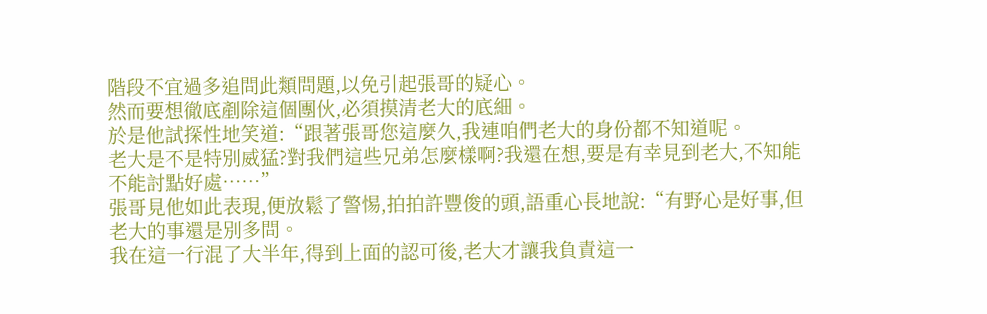階段不宜過多追問此類問題,以免引起張哥的疑心。
然而要想徹底剷除這個團伙,必須摸清老大的底細。
於是他試探性地笑道:“跟著張哥您這麼久,我連咱們老大的身份都不知道呢。
老大是不是特別威猛?對我們這些兄弟怎麼樣啊?我還在想,要是有幸見到老大,不知能不能討點好處……”
張哥見他如此表現,便放鬆了警惕,拍拍許豐俊的頭,語重心長地說:“有野心是好事,但老大的事還是別多問。
我在這一行混了大半年,得到上面的認可後,老大才讓我負責這一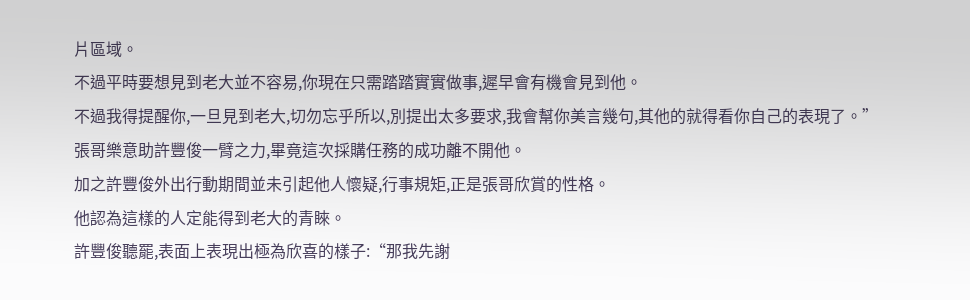片區域。
不過平時要想見到老大並不容易,你現在只需踏踏實實做事,遲早會有機會見到他。
不過我得提醒你,一旦見到老大,切勿忘乎所以,別提出太多要求,我會幫你美言幾句,其他的就得看你自己的表現了。”
張哥樂意助許豐俊一臂之力,畢竟這次採購任務的成功離不開他。
加之許豐俊外出行動期間並未引起他人懷疑,行事規矩,正是張哥欣賞的性格。
他認為這樣的人定能得到老大的青睞。
許豐俊聽罷,表面上表現出極為欣喜的樣子:“那我先謝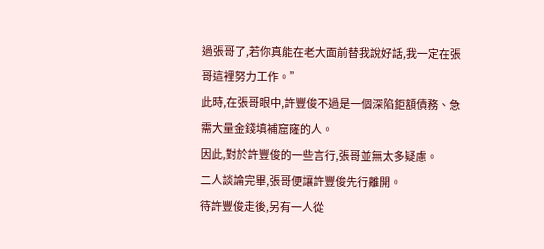過張哥了,若你真能在老大面前替我說好話,我一定在張哥這裡努力工作。”
此時,在張哥眼中,許豐俊不過是一個深陷鉅額債務、急需大量金錢填補窟窿的人。
因此,對於許豐俊的一些言行,張哥並無太多疑慮。
二人談論完畢,張哥便讓許豐俊先行離開。
待許豐俊走後,另有一人從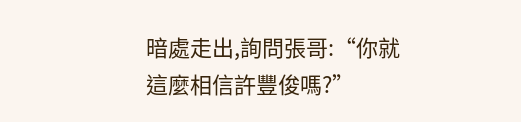暗處走出,詢問張哥:“你就這麼相信許豐俊嗎?”